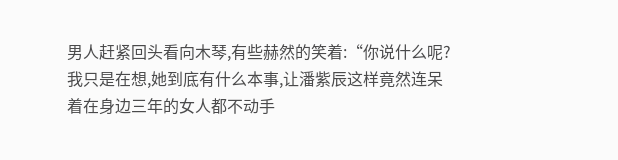男人赶紧回头看向木琴,有些赫然的笑着:“你说什么呢?我只是在想,她到底有什么本事,让潘紫辰这样竟然连呆着在身边三年的女人都不动手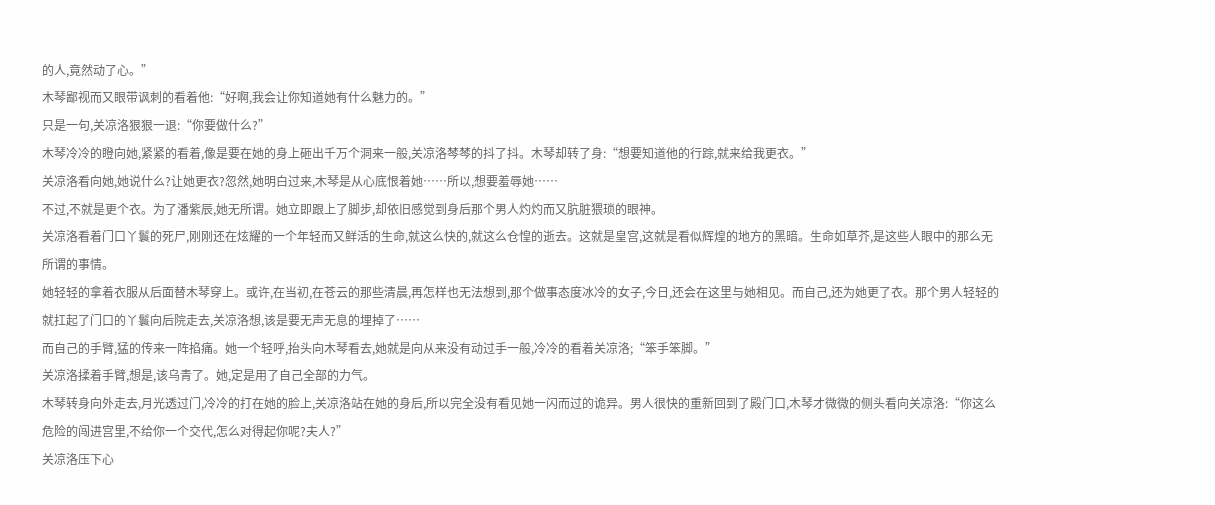的人,竟然动了心。”
木琴鄙视而又眼带讽刺的看着他:“好啊,我会让你知道她有什么魅力的。”
只是一句,关凉洛狠狠一退:“你要做什么?”
木琴冷冷的瞪向她,紧紧的看着,像是要在她的身上砸出千万个洞来一般,关凉洛棽棽的抖了抖。木琴却转了身:“想要知道他的行踪,就来给我更衣。”
关凉洛看向她,她说什么?让她更衣?忽然,她明白过来,木琴是从心底恨着她……所以,想要羞辱她……
不过,不就是更个衣。为了潘紫辰,她无所谓。她立即跟上了脚步,却依旧感觉到身后那个男人灼灼而又肮脏猥琐的眼神。
关凉洛看着门口丫鬟的死尸,刚刚还在炫耀的一个年轻而又鲜活的生命,就这么快的,就这么仓惶的逝去。这就是皇宫,这就是看似辉煌的地方的黑暗。生命如草芥,是这些人眼中的那么无所谓的事情。
她轻轻的拿着衣服从后面替木琴穿上。或许,在当初,在苍云的那些清晨,再怎样也无法想到,那个做事态度冰冷的女子,今日,还会在这里与她相见。而自己,还为她更了衣。那个男人轻轻的就扛起了门口的丫鬟向后院走去,关凉洛想,该是要无声无息的埋掉了……
而自己的手臂,猛的传来一阵掐痛。她一个轻呼,抬头向木琴看去,她就是向从来没有动过手一般,冷冷的看着关凉洛;“笨手笨脚。”
关凉洛揉着手臂,想是,该乌青了。她,定是用了自己全部的力气。
木琴转身向外走去,月光透过门,冷冷的打在她的脸上,关凉洛站在她的身后,所以完全没有看见她一闪而过的诡异。男人很快的重新回到了殿门口,木琴才微微的侧头看向关凉洛:“你这么危险的闯进宫里,不给你一个交代,怎么对得起你呢?夫人?”
关凉洛压下心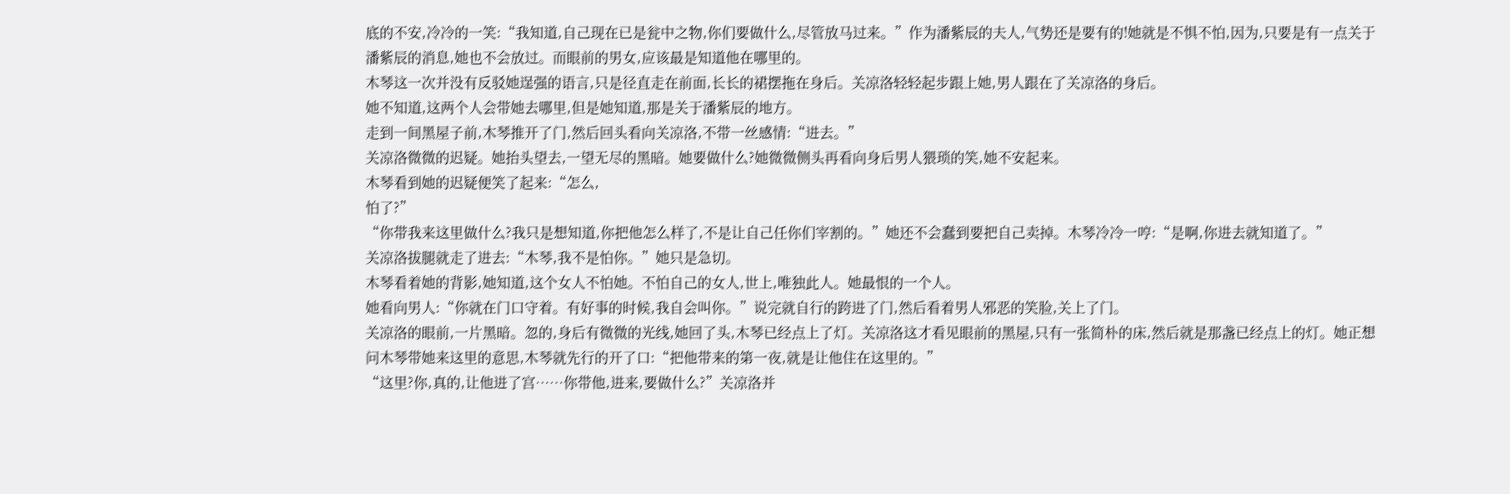底的不安,冷冷的一笑:“我知道,自己现在已是瓮中之物,你们要做什么,尽管放马过来。”作为潘紫辰的夫人,气势还是要有的!她就是不惧不怕,因为,只要是有一点关于潘紫辰的消息,她也不会放过。而眼前的男女,应该最是知道他在哪里的。
木琴这一次并没有反驳她逞强的语言,只是径直走在前面,长长的裙摆拖在身后。关凉洛轻轻起步跟上她,男人跟在了关凉洛的身后。
她不知道,这两个人会带她去哪里,但是她知道,那是关于潘紫辰的地方。
走到一间黑屋子前,木琴推开了门,然后回头看向关凉洛,不带一丝感情:“进去。”
关凉洛微微的迟疑。她抬头望去,一望无尽的黑暗。她要做什么?她微微侧头再看向身后男人猥琐的笑,她不安起来。
木琴看到她的迟疑便笑了起来:“怎么,
怕了?”
“你带我来这里做什么?我只是想知道,你把他怎么样了,不是让自己任你们宰割的。”她还不会蠢到要把自己卖掉。木琴冷冷一哼:“是啊,你进去就知道了。”
关凉洛拔腿就走了进去:“木琴,我不是怕你。”她只是急切。
木琴看着她的背影,她知道,这个女人不怕她。不怕自己的女人,世上,唯独此人。她最恨的一个人。
她看向男人:“你就在门口守着。有好事的时候,我自会叫你。”说完就自行的跨进了门,然后看着男人邪恶的笑脸,关上了门。
关凉洛的眼前,一片黑暗。忽的,身后有微微的光线,她回了头,木琴已经点上了灯。关凉洛这才看见眼前的黑屋,只有一张简朴的床,然后就是那盏已经点上的灯。她正想问木琴带她来这里的意思,木琴就先行的开了口:“把他带来的第一夜,就是让他住在这里的。”
“这里?你,真的,让他进了宫……你带他,进来,要做什么?”关凉洛并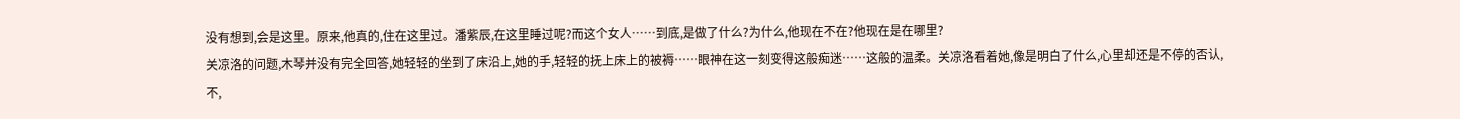没有想到,会是这里。原来,他真的,住在这里过。潘紫辰,在这里睡过呢?而这个女人……到底,是做了什么?为什么,他现在不在?他现在是在哪里?
关凉洛的问题,木琴并没有完全回答,她轻轻的坐到了床沿上,她的手,轻轻的抚上床上的被褥……眼神在这一刻变得这般痴迷……这般的温柔。关凉洛看着她,像是明白了什么,心里却还是不停的否认,不,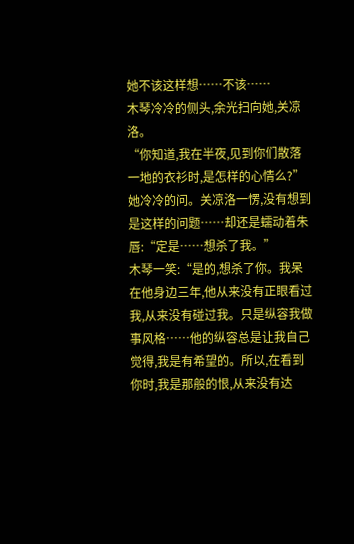她不该这样想……不该……
木琴冷冷的侧头,余光扫向她,关凉洛。
“你知道,我在半夜,见到你们散落一地的衣衫时,是怎样的心情么?”她冷冷的问。关凉洛一愣,没有想到是这样的问题……却还是蠕动着朱唇:“定是……想杀了我。”
木琴一笑:“是的,想杀了你。我呆在他身边三年,他从来没有正眼看过我,从来没有碰过我。只是纵容我做事风格……他的纵容总是让我自己觉得,我是有希望的。所以,在看到你时,我是那般的恨,从来没有达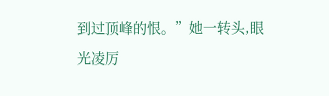到过顶峰的恨。”她一转头,眼光凌厉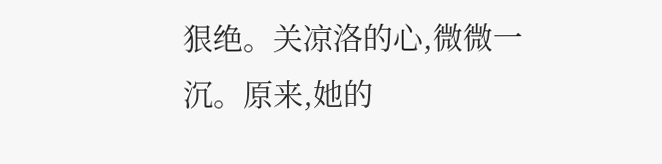狠绝。关凉洛的心,微微一沉。原来,她的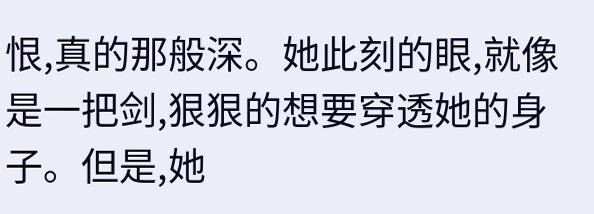恨,真的那般深。她此刻的眼,就像是一把剑,狠狠的想要穿透她的身子。但是,她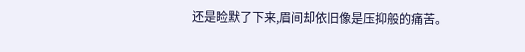还是睑默了下来,眉间却依旧像是压抑般的痛苦。